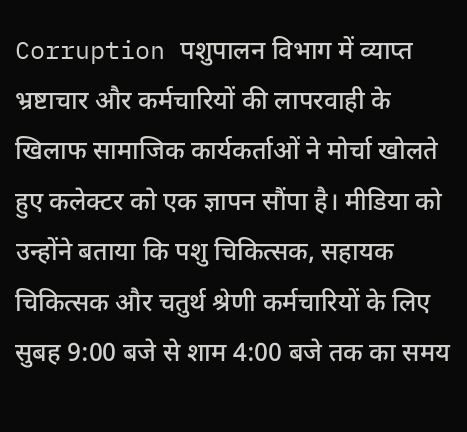Corruption पशुपालन विभाग में व्याप्त भ्रष्टाचार और कर्मचारियों की लापरवाही के खिलाफ सामाजिक कार्यकर्ताओं ने मोर्चा खोलते हुए कलेक्टर को एक ज्ञापन सौंपा है। मीडिया को उन्होंने बताया कि पशु चिकित्सक, सहायक चिकित्सक और चतुर्थ श्रेणी कर्मचारियों के लिए सुबह 9:00 बजे से शाम 4:00 बजे तक का समय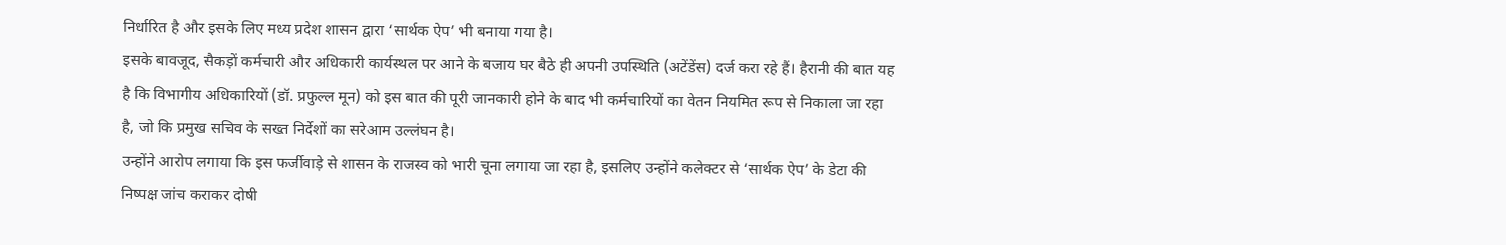निर्धारित है और इसके लिए मध्य प्रदेश शासन द्वारा ‘सार्थक ऐप’ भी बनाया गया है।
इसके बावजूद, सैकड़ों कर्मचारी और अधिकारी कार्यस्थल पर आने के बजाय घर बैठे ही अपनी उपस्थिति (अटेंडेंस) दर्ज करा रहे हैं। हैरानी की बात यह है कि विभागीय अधिकारियों (डॉ. प्रफुल्ल मून) को इस बात की पूरी जानकारी होने के बाद भी कर्मचारियों का वेतन नियमित रूप से निकाला जा रहा है, जो कि प्रमुख सचिव के सख्त निर्देशों का सरेआम उल्लंघन है।
उन्होंने आरोप लगाया कि इस फर्जीवाड़े से शासन के राजस्व को भारी चूना लगाया जा रहा है, इसलिए उन्होंने कलेक्टर से ‘सार्थक ऐप’ के डेटा की निष्पक्ष जांच कराकर दोषी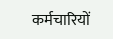कर्मचारियों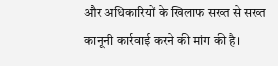और अधिकारियों के खिलाफ सख्त से सख्त कानूनी कार्रवाई करने की मांग की है।